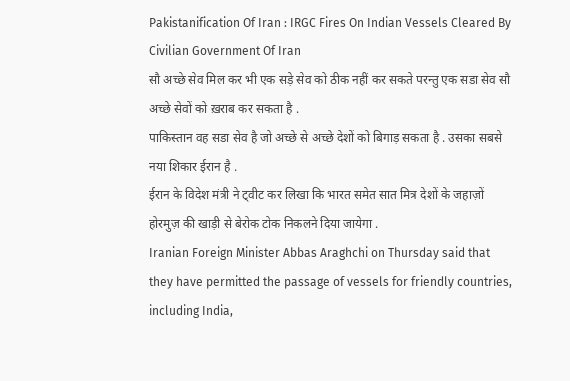Pakistanification Of Iran : IRGC Fires On Indian Vessels Cleared By Civilian Government Of Iran
सौ अच्छे सेव मिल कर भी एक सड़े सेव को ठीक नहीं कर सकते परन्तु एक सडा सेव सौ अच्छे सेवों को ख़राब कर सकता है .
पाकिस्तान वह सडा सेव है जो अच्छे से अच्छे देशों को बिगाड़ सकता है . उसका सबसे नया शिकार ईरान है .
ईरान के विदेश मंत्री ने ट्वीट कर लिखा कि भारत समेत सात मित्र देशों के जहाज़ों होरमुज़ की खाड़ी से बेरोक टोक निकलने दिया जायेगा .
Iranian Foreign Minister Abbas Araghchi on Thursday said that they have permitted the passage of vessels for friendly countries, including India,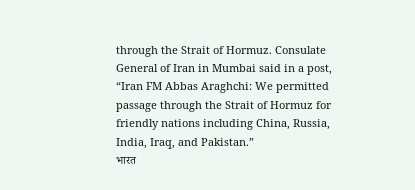through the Strait of Hormuz. Consulate General of Iran in Mumbai said in a post, “Iran FM Abbas Araghchi: We permitted passage through the Strait of Hormuz for friendly nations including China, Russia, India, Iraq, and Pakistan.”
भारत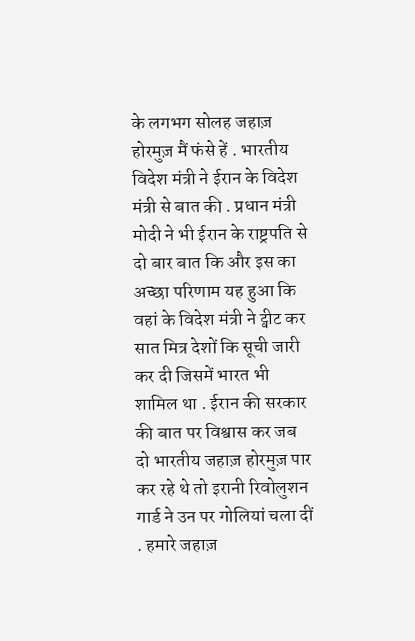के लगभग सोलह जहाज़ होरमुज़ मैं फंसे हें . भारतीय विदेश मंत्री ने ईरान के विदेश मंत्री से बात की . प्रधान मंत्री मोदी ने भी ईरान के राष्ट्रपति से दो बार बात कि और इस का अच्छा परिणाम यह हुआ कि वहां के विदेश मंत्री ने ट्वीट कर सात मित्र देशों कि सूची जारी कर दी जिसमें भारत भी शामिल था . ईरान की सरकार की बात पर विश्वास कर जब दो भारतीय जहाज़ होरमुज़ पार कर रहे थे तो इरानी रिवोलुशन गार्ड ने उन पर गोलियां चला दीं . हमारे जहाज़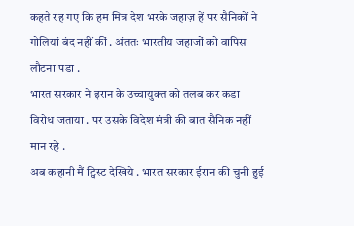कहते रह गए कि हम मित्र देश भरके जहाज़ हें पर सैनिकों ने गोलियां बंद नहीं कीं . अंततः भारतीय जहाजों को वापिस लौटना पडा .
भारत सरकार ने इरान के उच्चायुक्त को तलब कर कडा विरोध जताया . पर उसके विदेश मंत्री की बात सैनिक नहीं मान रहे .
अब कहानी मैं ट्विस्ट देखिये . भारत सरकार ईरान की चुनी हुई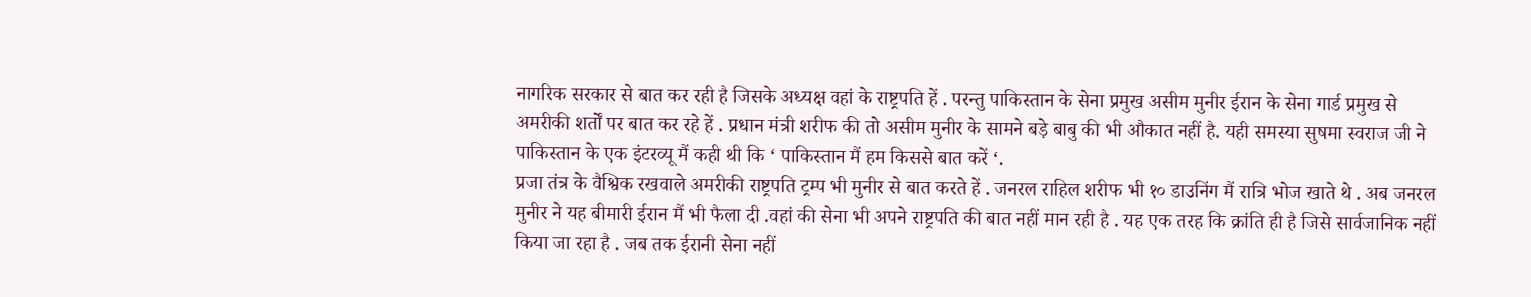नागरिक सरकार से बात कर रही है जिसके अध्यक्ष वहां के राष्ट्रपति हें . परन्तु पाकिस्तान के सेना प्रमुख असीम मुनीर ईरान के सेना गार्ड प्रमुख से अमरीकी शर्तों पर बात कर रहे हें . प्रधान मंत्री शरीफ की तो असीम मुनीर के सामने बड़े बाबु की भी औकात नहीं है. यही समस्या सुषमा स्वराज जी ने पाकिस्तान के एक इंटरव्यू मैं कही थी कि ‘ पाकिस्तान मैं हम किससे बात करें ‘.
प्रजा तंत्र के वैश्विक रखवाले अमरीकी राष्ट्रपति ट्रम्प भी मुनीर से बात करते हें . जनरल राहिल शरीफ भी १० डाउनिंग मैं रात्रि भोज खाते थे . अब जनरल मुनीर ने यह बीमारी ईरान मैं भी फैला दी .वहां की सेना भी अपने राष्ट्रपति की बात नहीं मान रही है . यह एक तरह कि क्रांति ही है जिसे सार्वजानिक नहीं किया जा रहा है . जब तक ईरानी सेना नहीं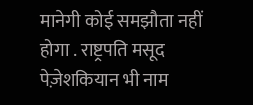मानेगी कोई समझौता नहीं होगा . राष्ट्रपति मसूद पेज़ेशकियान भी नाम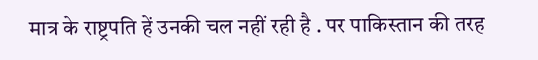मात्र के राष्ट्रपति हें उनकी चल नहीं रही है . पर पाकिस्तान की तरह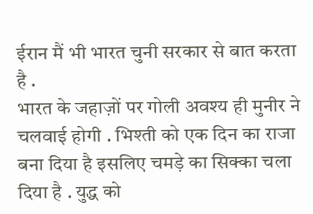ईरान मैं भी भारत चुनी सरकार से बात करता है .
भारत के जहाज़ों पर गोली अवश्य ही मुनीर ने चलवाई होगी . भिश्ती को एक दिन का राजा बना दिया है इसलिए चमड़े का सिक्का चला दिया है . युद्ध को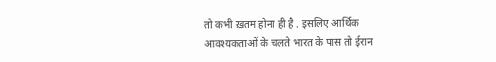तो कभी ख़तम होना ही है . इसलिए आर्थिक आवश्यकताओं के चलते भारत के पास तो ईरान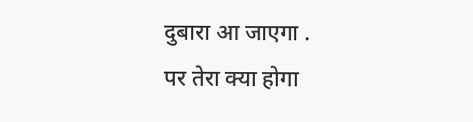दुबारा आ जाएगा .
पर तेरा क्या होगा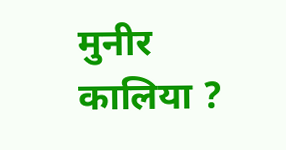मुनीर कालिया ?